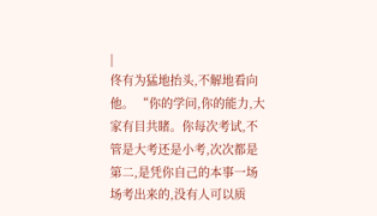|
佟有为猛地抬头,不解地看向他。 “你的学问,你的能力,大家有目共睹。你每次考试,不管是大考还是小考,次次都是第二,是凭你自己的本事一场场考出来的,没有人可以质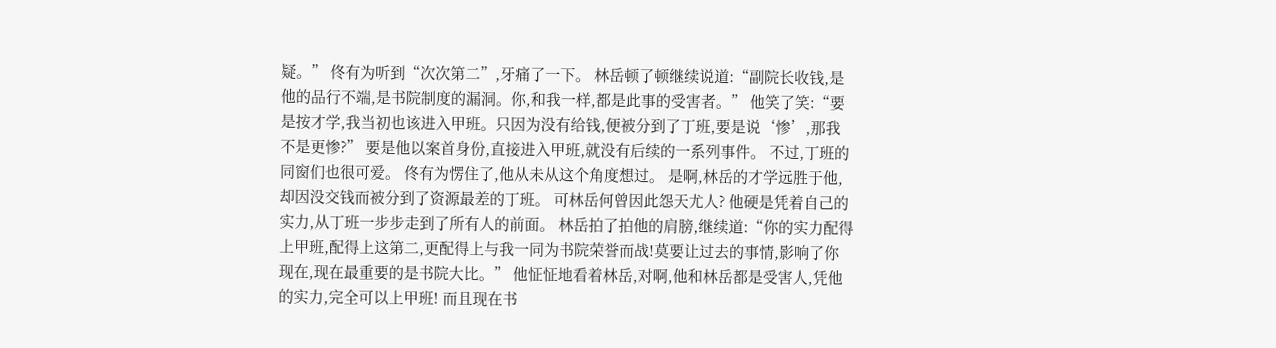疑。” 佟有为听到“次次第二”,牙痛了一下。 林岳顿了顿继续说道:“副院长收钱,是他的品行不端,是书院制度的漏洞。你,和我一样,都是此事的受害者。” 他笑了笑:“要是按才学,我当初也该进入甲班。只因为没有给钱,便被分到了丁班,要是说‘惨’,那我不是更惨?” 要是他以案首身份,直接进入甲班,就没有后续的一系列事件。 不过,丁班的同窗们也很可爱。 佟有为愣住了,他从未从这个角度想过。 是啊,林岳的才学远胜于他,却因没交钱而被分到了资源最差的丁班。 可林岳何曾因此怨天尤人? 他硬是凭着自己的实力,从丁班一步步走到了所有人的前面。 林岳拍了拍他的肩膀,继续道:“你的实力配得上甲班,配得上这第二,更配得上与我一同为书院荣誉而战!莫要让过去的事情,影响了你现在,现在最重要的是书院大比。” 他怔怔地看着林岳,对啊,他和林岳都是受害人,凭他的实力,完全可以上甲班! 而且现在书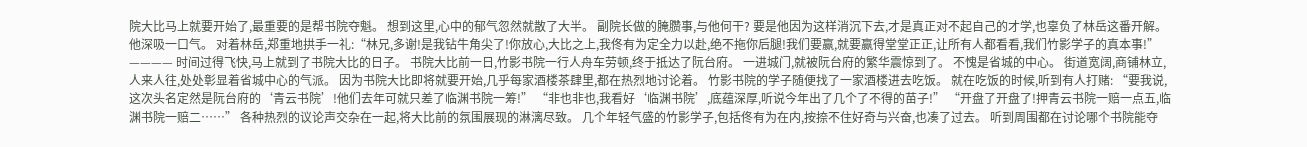院大比马上就要开始了,最重要的是帮书院夺魁。 想到这里,心中的郁气忽然就散了大半。 副院长做的腌臜事,与他何干? 要是他因为这样消沉下去,才是真正对不起自己的才学,也辜负了林岳这番开解。 他深吸一口气。 对着林岳,郑重地拱手一礼:“林兄,多谢!是我钻牛角尖了!你放心,大比之上,我佟有为定全力以赴,绝不拖你后腿!我们要赢,就要赢得堂堂正正,让所有人都看看,我们竹影学子的真本事!” ———— 时间过得飞快,马上就到了书院大比的日子。 书院大比前一日,竹影书院一行人舟车劳顿,终于抵达了阮台府。 一进城门,就被阮台府的繁华震惊到了。 不愧是省城的中心。 街道宽阔,商铺林立,人来人往,处处彰显着省城中心的气派。 因为书院大比即将就要开始,几乎每家酒楼茶肆里,都在热烈地讨论着。 竹影书院的学子随便找了一家酒楼进去吃饭。 就在吃饭的时候,听到有人打赌: “要我说,这次头名定然是阮台府的‘青云书院’!他们去年可就只差了临渊书院一筹!” “非也非也,我看好‘临渊书院’,底蕴深厚,听说今年出了几个了不得的苗子!” “开盘了开盘了!押青云书院一赔一点五,临渊书院一赔二……” 各种热烈的议论声交杂在一起,将大比前的氛围展现的淋漓尽致。 几个年轻气盛的竹影学子,包括佟有为在内,按捺不住好奇与兴奋,也凑了过去。 听到周围都在讨论哪个书院能夺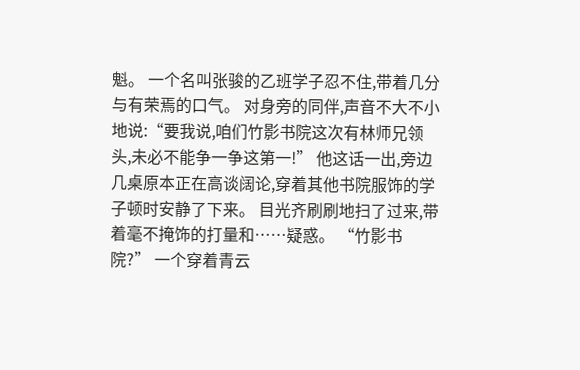魁。 一个名叫张骏的乙班学子忍不住,带着几分与有荣焉的口气。 对身旁的同伴,声音不大不小地说:“要我说,咱们竹影书院这次有林师兄领头,未必不能争一争这第一!” 他这话一出,旁边几桌原本正在高谈阔论,穿着其他书院服饰的学子顿时安静了下来。 目光齐刷刷地扫了过来,带着毫不掩饰的打量和……疑惑。 “竹影书院?” 一个穿着青云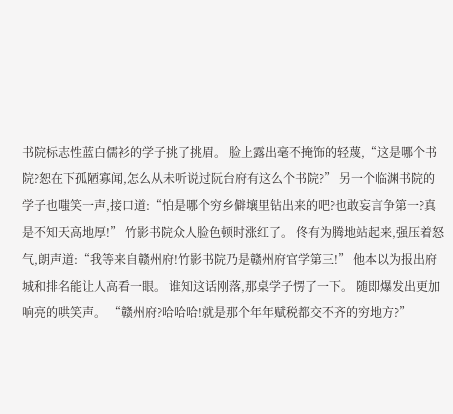书院标志性蓝白儒衫的学子挑了挑眉。 脸上露出毫不掩饰的轻蔑,“这是哪个书院?恕在下孤陋寡闻,怎么从未听说过阮台府有这么个书院?” 另一个临渊书院的学子也嗤笑一声,接口道:“怕是哪个穷乡僻壤里钻出来的吧?也敢妄言争第一?真是不知天高地厚!” 竹影书院众人脸色顿时涨红了。 佟有为腾地站起来,强压着怒气,朗声道:“我等来自赣州府!竹影书院乃是赣州府官学第三!” 他本以为报出府城和排名能让人高看一眼。 谁知这话刚落,那桌学子愣了一下。 随即爆发出更加响亮的哄笑声。 “赣州府?哈哈哈!就是那个年年赋税都交不齐的穷地方?”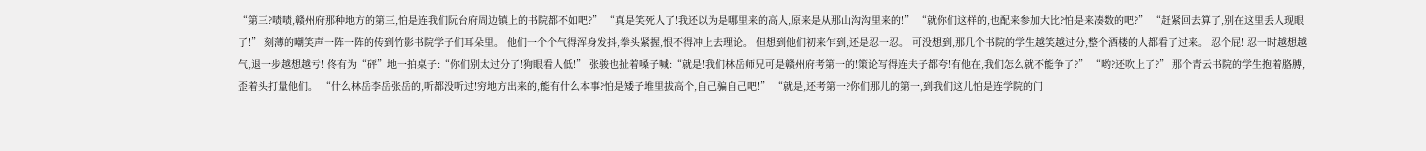“第三?啧啧,赣州府那种地方的第三,怕是连我们阮台府周边镇上的书院都不如吧?” “真是笑死人了!我还以为是哪里来的高人,原来是从那山沟沟里来的!” “就你们这样的,也配来参加大比?怕是来凑数的吧?” “赶紧回去算了,别在这里丢人现眼了!” 刻薄的嘲笑声一阵一阵的传到竹影书院学子们耳朵里。 他们一个个气得浑身发抖,拳头紧握,恨不得冲上去理论。 但想到他们初来乍到,还是忍一忍。 可没想到,那几个书院的学生越笑越过分,整个酒楼的人都看了过来。 忍个屁! 忍一时越想越气,退一步越想越亏! 佟有为“砰”地一拍桌子:“你们别太过分了!狗眼看人低!” 张骏也扯着嗓子喊:“就是!我们林岳师兄可是赣州府考第一的!策论写得连夫子都夸!有他在,我们怎么就不能争了?” “哟?还吹上了?” 那个青云书院的学生抱着胳膊,歪着头打量他们。 “什么林岳李岳张岳的,听都没听过!穷地方出来的,能有什么本事?怕是矮子堆里拔高个,自己骗自己吧!” “就是,还考第一?你们那儿的第一,到我们这儿怕是连学院的门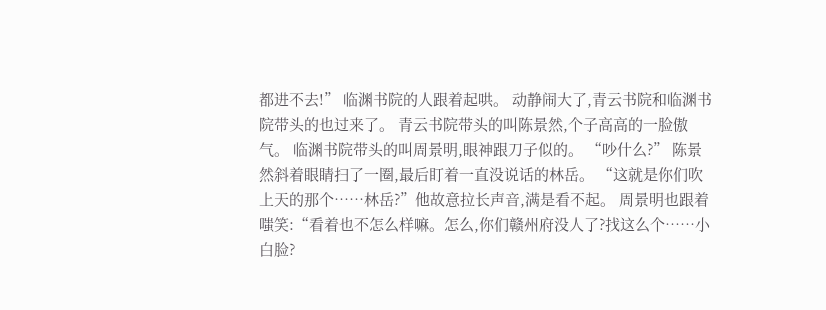都进不去!” 临渊书院的人跟着起哄。 动静闹大了,青云书院和临渊书院带头的也过来了。 青云书院带头的叫陈景然,个子高高的一脸傲气。 临渊书院带头的叫周景明,眼神跟刀子似的。 “吵什么?” 陈景然斜着眼睛扫了一圈,最后盯着一直没说话的林岳。 “这就是你们吹上天的那个……林岳?”他故意拉长声音,满是看不起。 周景明也跟着嗤笑:“看着也不怎么样嘛。怎么,你们赣州府没人了?找这么个……小白脸?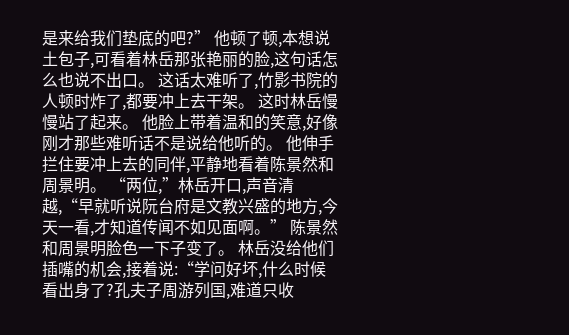是来给我们垫底的吧?” 他顿了顿,本想说土包子,可看着林岳那张艳丽的脸,这句话怎么也说不出口。 这话太难听了,竹影书院的人顿时炸了,都要冲上去干架。 这时林岳慢慢站了起来。 他脸上带着温和的笑意,好像刚才那些难听话不是说给他听的。 他伸手拦住要冲上去的同伴,平静地看着陈景然和周景明。 “两位,”林岳开口,声音清越,“早就听说阮台府是文教兴盛的地方,今天一看,才知道传闻不如见面啊。” 陈景然和周景明脸色一下子变了。 林岳没给他们插嘴的机会,接着说:“学问好坏,什么时候看出身了?孔夫子周游列国,难道只收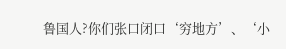鲁国人?你们张口闭口‘穷地方’、‘小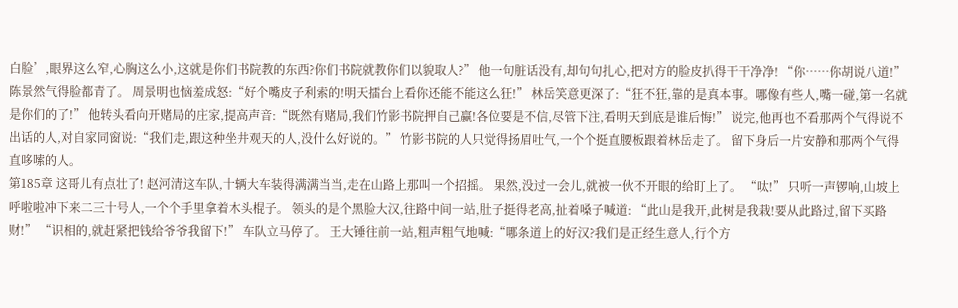白脸’,眼界这么窄,心胸这么小,这就是你们书院教的东西?你们书院就教你们以貌取人?” 他一句脏话没有,却句句扎心,把对方的脸皮扒得干干净净! “你……你胡说八道!”陈景然气得脸都青了。 周景明也恼羞成怒:“好个嘴皮子利索的!明天擂台上看你还能不能这么狂!” 林岳笑意更深了:“狂不狂,靠的是真本事。哪像有些人,嘴一碰,第一名就是你们的了!” 他转头看向开赌局的庄家,提高声音:“既然有赌局,我们竹影书院押自己赢!各位要是不信,尽管下注,看明天到底是谁后悔!” 说完,他再也不看那两个气得说不出话的人,对自家同窗说:“我们走,跟这种坐井观天的人,没什么好说的。” 竹影书院的人只觉得扬眉吐气,一个个挺直腰板跟着林岳走了。 留下身后一片安静和那两个气得直哆嗦的人。
第185章 这哥儿有点壮了! 赵河清这车队,十辆大车装得满满当当,走在山路上那叫一个招摇。 果然,没过一会儿,就被一伙不开眼的给盯上了。 “呔!” 只听一声锣响,山坡上呼啦啦冲下来二三十号人,一个个手里拿着木头棍子。 领头的是个黑脸大汉,往路中间一站,肚子挺得老高,扯着嗓子喊道: “此山是我开,此树是我栽!要从此路过,留下买路财!” “识相的,就赶紧把钱给爷爷我留下!” 车队立马停了。 王大锤往前一站,粗声粗气地喊:“哪条道上的好汉?我们是正经生意人,行个方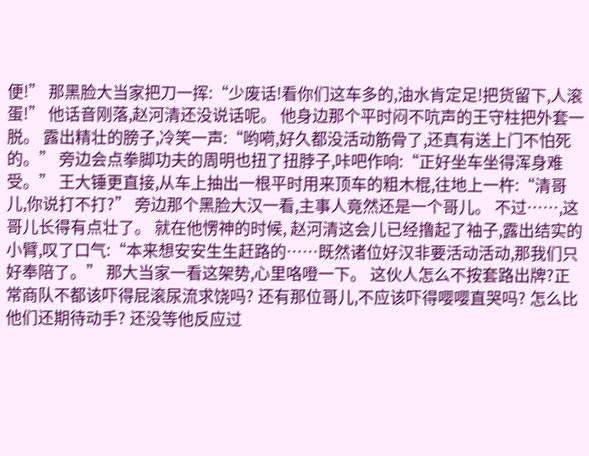便!” 那黑脸大当家把刀一挥:“少废话!看你们这车多的,油水肯定足!把货留下,人滚蛋!” 他话音刚落,赵河清还没说话呢。 他身边那个平时闷不吭声的王守柱把外套一脱。 露出精壮的膀子,冷笑一声:“哟嗬,好久都没活动筋骨了,还真有送上门不怕死的。” 旁边会点拳脚功夫的周明也扭了扭脖子,咔吧作响:“正好坐车坐得浑身难受。” 王大锤更直接,从车上抽出一根平时用来顶车的粗木棍,往地上一杵:“清哥儿,你说打不打?” 旁边那个黑脸大汉一看,主事人竟然还是一个哥儿。 不过……,这哥儿长得有点壮了。 就在他愣神的时候, 赵河清这会儿已经撸起了袖子,露出结实的小臂,叹了口气:“本来想安安生生赶路的……既然诸位好汉非要活动活动,那我们只好奉陪了。” 那大当家一看这架势,心里咯噔一下。 这伙人怎么不按套路出牌?正常商队不都该吓得屁滚尿流求饶吗? 还有那位哥儿,不应该吓得嘤嘤直哭吗? 怎么比他们还期待动手? 还没等他反应过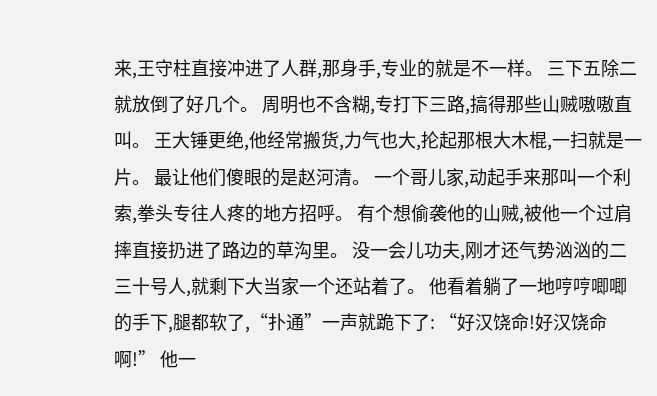来,王守柱直接冲进了人群,那身手,专业的就是不一样。 三下五除二就放倒了好几个。 周明也不含糊,专打下三路,搞得那些山贼嗷嗷直叫。 王大锤更绝,他经常搬货,力气也大,抡起那根大木棍,一扫就是一片。 最让他们傻眼的是赵河清。 一个哥儿家,动起手来那叫一个利索,拳头专往人疼的地方招呼。 有个想偷袭他的山贼,被他一个过肩摔直接扔进了路边的草沟里。 没一会儿功夫,刚才还气势汹汹的二三十号人,就剩下大当家一个还站着了。 他看着躺了一地哼哼唧唧的手下,腿都软了,“扑通”一声就跪下了: “好汉饶命!好汉饶命啊!” 他一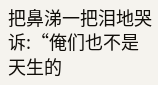把鼻涕一把泪地哭诉:“俺们也不是天生的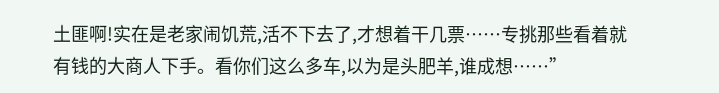土匪啊!实在是老家闹饥荒,活不下去了,才想着干几票……专挑那些看着就有钱的大商人下手。看你们这么多车,以为是头肥羊,谁成想……”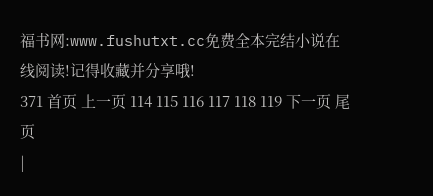福书网:www.fushutxt.cc免费全本完结小说在线阅读!记得收藏并分享哦!
371 首页 上一页 114 115 116 117 118 119 下一页 尾页
|